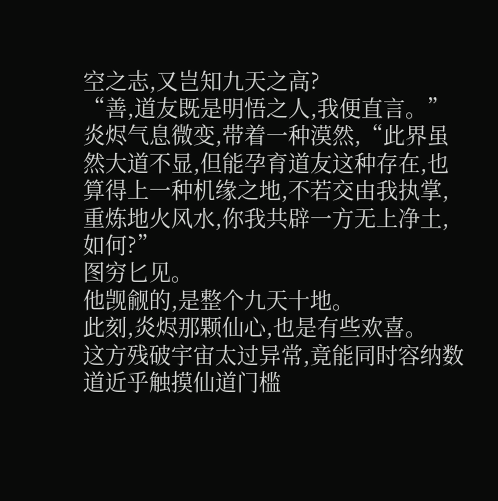空之志,又岂知九天之高?
“善,道友既是明悟之人,我便直言。”
炎烬气息微变,带着一种漠然,“此界虽然大道不显,但能孕育道友这种存在,也算得上一种机缘之地,不若交由我执掌,重炼地火风水,你我共辟一方无上净土,如何?”
图穷匕见。
他觊觎的,是整个九天十地。
此刻,炎烬那颗仙心,也是有些欢喜。
这方残破宇宙太过异常,竟能同时容纳数道近乎触摸仙道门槛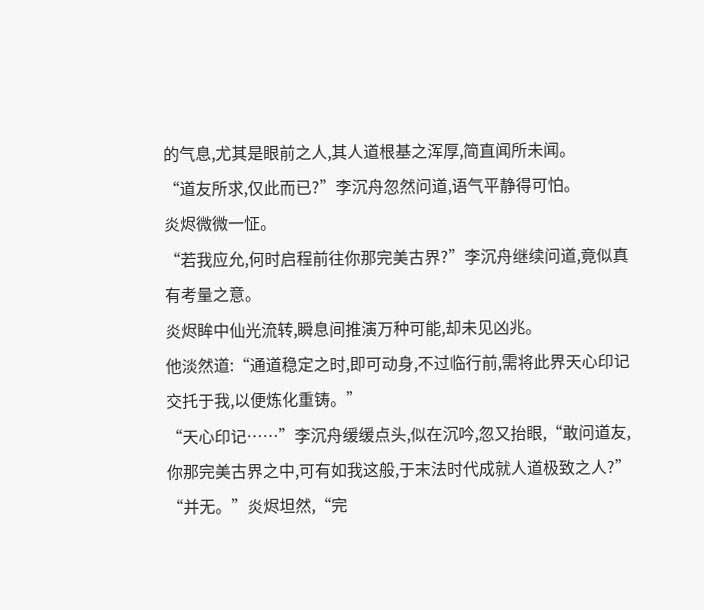的气息,尤其是眼前之人,其人道根基之浑厚,简直闻所未闻。
“道友所求,仅此而已?”李沉舟忽然问道,语气平静得可怕。
炎烬微微一怔。
“若我应允,何时启程前往你那完美古界?”李沉舟继续问道,竟似真有考量之意。
炎烬眸中仙光流转,瞬息间推演万种可能,却未见凶兆。
他淡然道:“通道稳定之时,即可动身,不过临行前,需将此界天心印记交托于我,以便炼化重铸。”
“天心印记……”李沉舟缓缓点头,似在沉吟,忽又抬眼,“敢问道友,你那完美古界之中,可有如我这般,于末法时代成就人道极致之人?”
“并无。”炎烬坦然,“完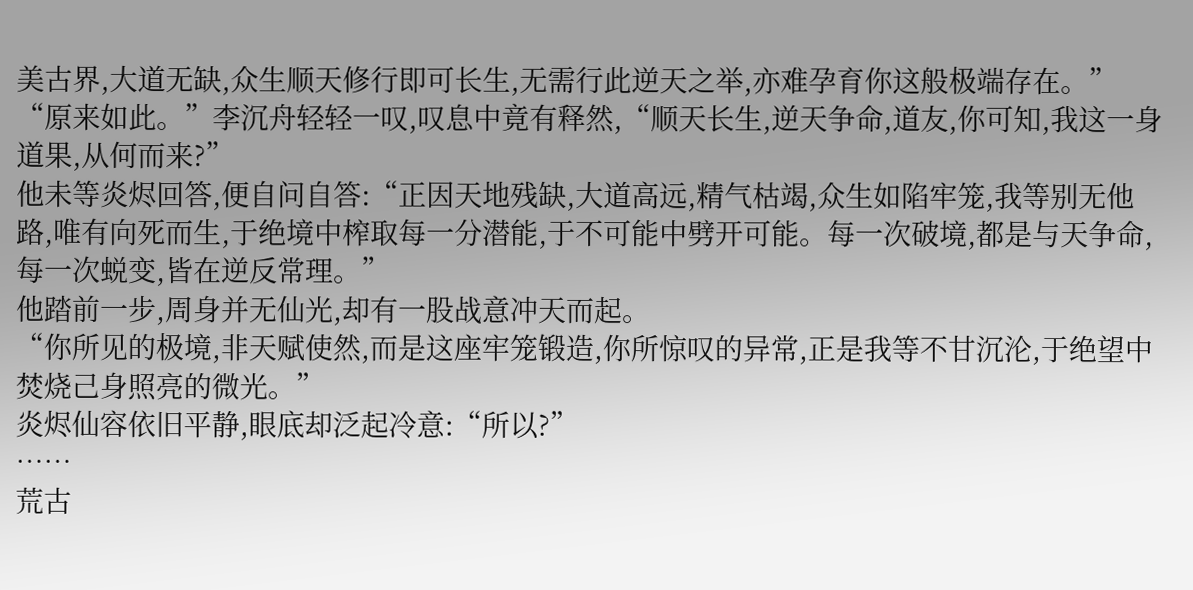美古界,大道无缺,众生顺天修行即可长生,无需行此逆天之举,亦难孕育你这般极端存在。”
“原来如此。”李沉舟轻轻一叹,叹息中竟有释然,“顺天长生,逆天争命,道友,你可知,我这一身道果,从何而来?”
他未等炎烬回答,便自问自答:“正因天地残缺,大道高远,精气枯竭,众生如陷牢笼,我等别无他路,唯有向死而生,于绝境中榨取每一分潜能,于不可能中劈开可能。每一次破境,都是与天争命,每一次蜕变,皆在逆反常理。”
他踏前一步,周身并无仙光,却有一股战意冲天而起。
“你所见的极境,非天赋使然,而是这座牢笼锻造,你所惊叹的异常,正是我等不甘沉沦,于绝望中焚烧己身照亮的微光。”
炎烬仙容依旧平静,眼底却泛起冷意:“所以?”
……
荒古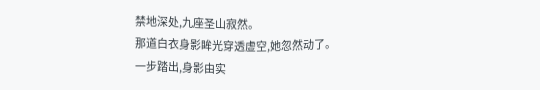禁地深处,九座圣山寂然。
那道白衣身影眸光穿透虚空,她忽然动了。
一步踏出,身影由实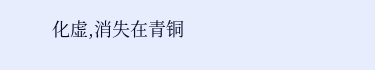化虚,消失在青铜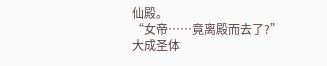仙殿。
“女帝……竟离殿而去了?”
大成圣体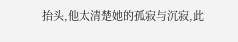抬头,他太清楚她的孤寂与沉寂,此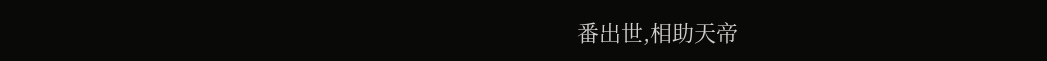番出世,相助天帝